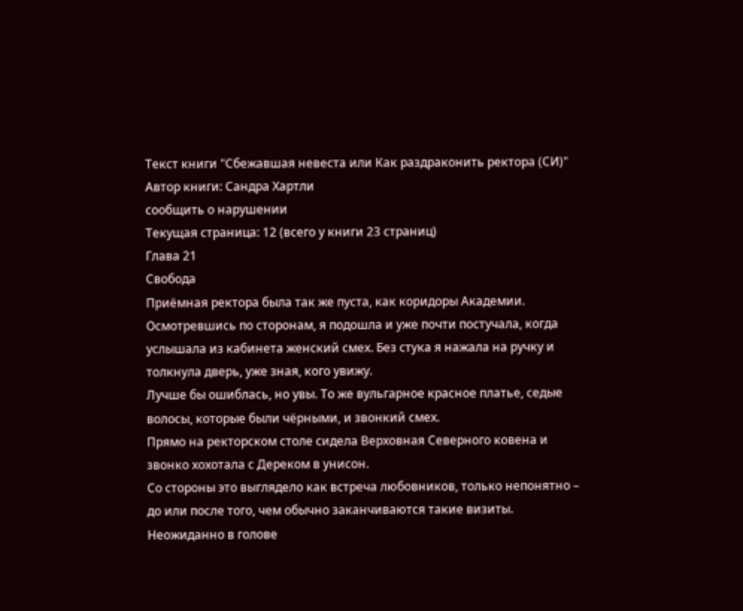Текст книги "Сбежавшая невеста или Как раздраконить ректора (СИ)"
Автор книги: Сандра Хартли
сообщить о нарушении
Текущая страница: 12 (всего у книги 23 страниц)
Глава 21
Свобода
Приёмная ректора была так же пуста, как коридоры Академии.
Осмотревшись по сторонам, я подошла и уже почти постучала, когда услышала из кабинета женский смех. Без стука я нажала на ручку и толкнула дверь, уже зная, кого увижу.
Лучше бы ошиблась, но увы. То же вульгарное красное платье, седые волосы, которые были чёрными, и звонкий смех.
Прямо на ректорском столе сидела Верховная Северного ковена и звонко хохотала с Дереком в унисон.
Со стороны это выглядело как встреча любовников, только непонятно – до или после того, чем обычно заканчиваются такие визиты.
Неожиданно в голове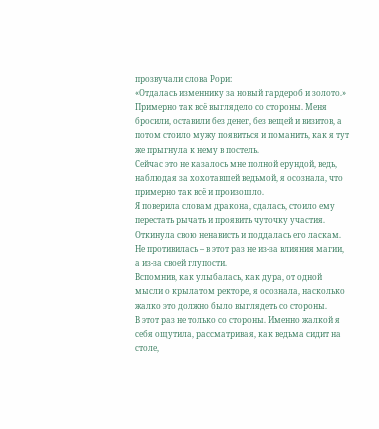прозвучали слова Рори:
«Отдалась изменнику за новый гардероб и золото.»
Примерно так всё выглядело со стороны. Меня бросили, оставили без денег, без вещей и визитов, а потом стоило мужу появиться и поманить, как я тут же прыгнула к нему в постель.
Сейчас это не казалось мне полной ерундой, ведь, наблюдая за хохотавшей ведьмой, я осознала, что примерно так всё и произошло.
Я поверила словам дракона, сдалась, стоило ему перестать рычать и проявить чуточку участия. Откинула свою ненависть и поддалась его ласкам.
Не противилась – в этот раз не из-за влияния магии, а из-за своей глупости.
Вспомнив, как улыбалась, как дура, от одной мысли о крылатом ректоре, я осознала, насколько жалко это должно было выглядеть со стороны.
В этот раз не только со стороны. Именно жалкой я себя ощутила, рассматривая, как ведьма сидит на столе,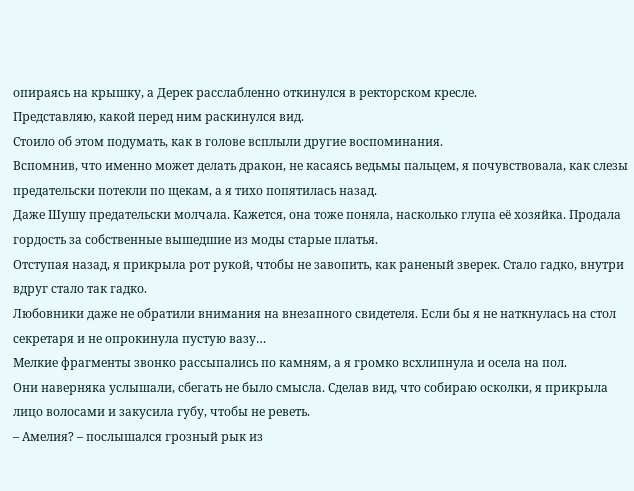опираясь на крышку, а Дерек расслабленно откинулся в ректорском кресле.
Представляю, какой перед ним раскинулся вид.
Стоило об этом подумать, как в голове всплыли другие воспоминания.
Вспомнив, что именно может делать дракон, не касаясь ведьмы пальцем, я почувствовала, как слезы предательски потекли по щекам, а я тихо попятилась назад.
Даже Шушу предательски молчала. Кажется, она тоже поняла, насколько глупа её хозяйка. Продала гордость за собственные вышедшие из моды старые платья.
Отступая назад, я прикрыла рот рукой, чтобы не завопить, как раненый зверек. Стало гадко, внутри вдруг стало так гадко.
Любовники даже не обратили внимания на внезапного свидетеля. Если бы я не наткнулась на стол секретаря и не опрокинула пустую вазу…
Мелкие фрагменты звонко рассыпались по камням, а я громко всхлипнула и осела на пол.
Они наверняка услышали, сбегать не было смысла. Сделав вид, что собираю осколки, я прикрыла лицо волосами и закусила губу, чтобы не реветь.
– Амелия? – послышался грозный рык из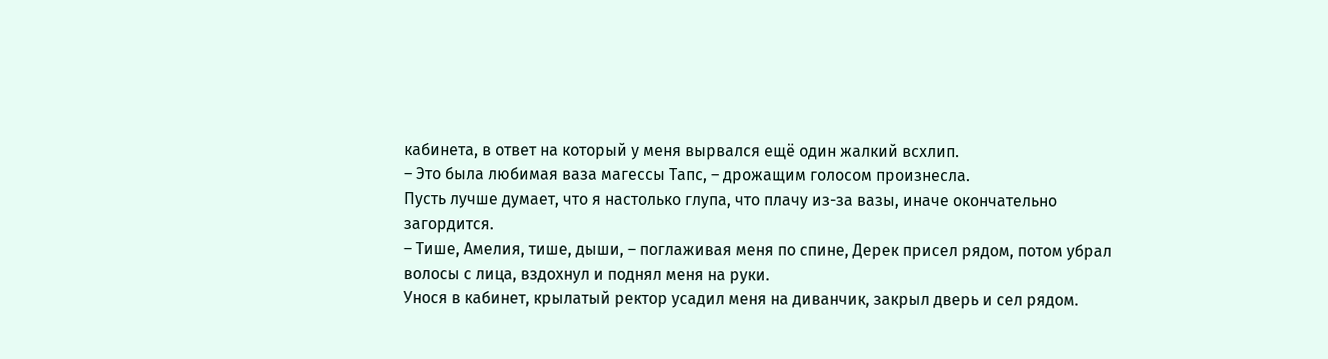кабинета, в ответ на который у меня вырвался ещё один жалкий всхлип.
– Это была любимая ваза магессы Тапс, – дрожащим голосом произнесла.
Пусть лучше думает, что я настолько глупа, что плачу из-за вазы, иначе окончательно загордится.
– Тише, Амелия, тише, дыши, – поглаживая меня по спине, Дерек присел рядом, потом убрал волосы с лица, вздохнул и поднял меня на руки.
Унося в кабинет, крылатый ректор усадил меня на диванчик, закрыл дверь и сел рядом.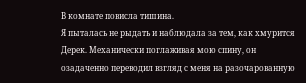В комнате повисла тишина.
Я пыталась не рыдать и наблюдала за тем, как хмурится Дерек. Механически поглаживая мою спину, он озадаченно переводил взгляд с меня на разочарованную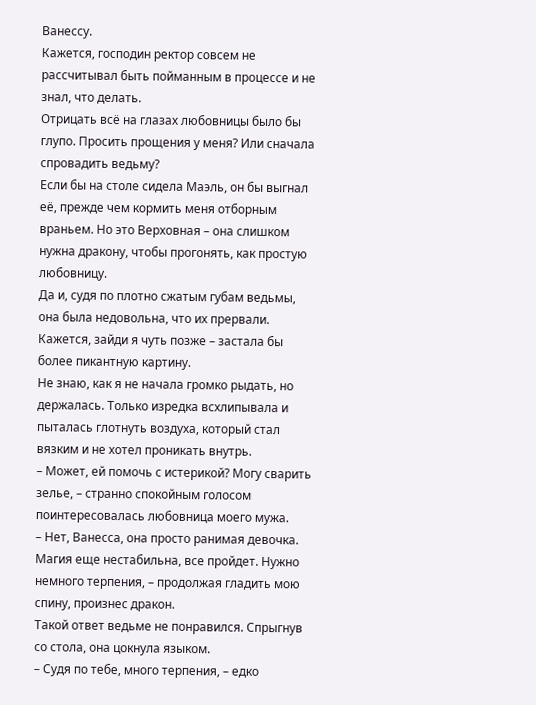Ванессу.
Кажется, господин ректор совсем не рассчитывал быть пойманным в процессе и не знал, что делать.
Отрицать всё на глазах любовницы было бы глупо. Просить прощения у меня? Или сначала спровадить ведьму?
Если бы на столе сидела Маэль, он бы выгнал её, прежде чем кормить меня отборным враньем. Но это Верховная – она слишком нужна дракону, чтобы прогонять, как простую любовницу.
Да и, судя по плотно сжатым губам ведьмы, она была недовольна, что их прервали. Кажется, зайди я чуть позже – застала бы более пикантную картину.
Не знаю, как я не начала громко рыдать, но держалась. Только изредка всхлипывала и пыталась глотнуть воздуха, который стал вязким и не хотел проникать внутрь.
– Может, ей помочь с истерикой? Могу сварить зелье, – странно спокойным голосом поинтересовалась любовница моего мужа.
– Нет, Ванесса, она просто ранимая девочка. Магия еще нестабильна, все пройдет. Нужно немного терпения, – продолжая гладить мою спину, произнес дракон.
Такой ответ ведьме не понравился. Спрыгнув со стола, она цокнула языком.
– Судя по тебе, много терпения, – едко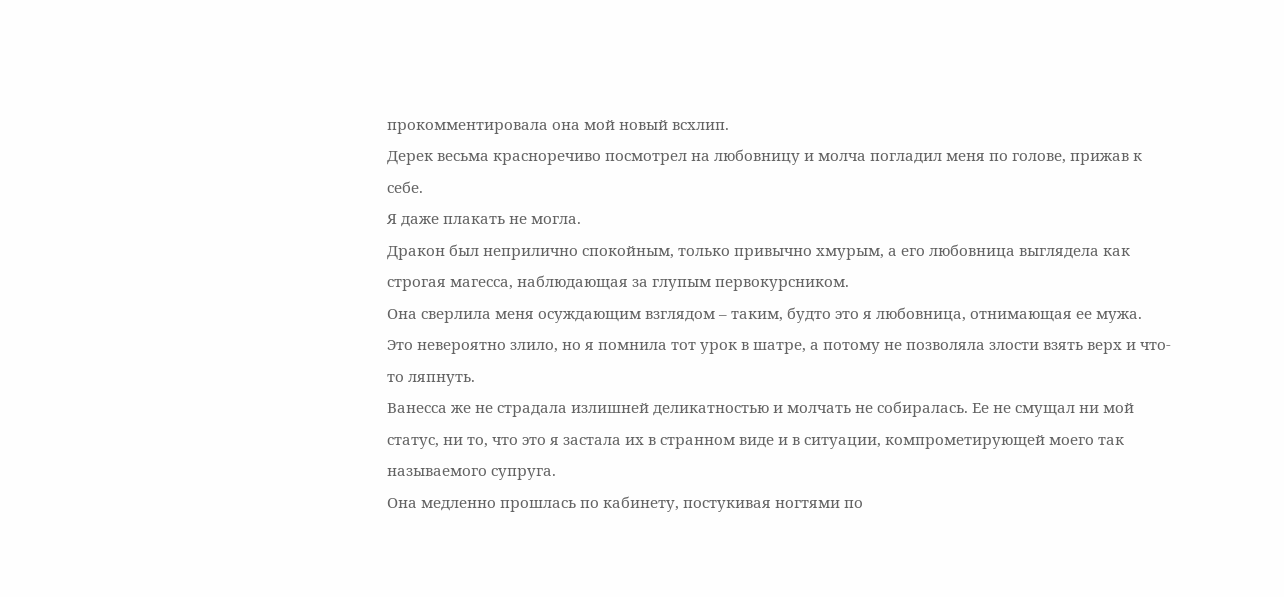прокомментировала она мой новый всхлип.
Дерек весьма красноречиво посмотрел на любовницу и молча погладил меня по голове, прижав к себе.
Я даже плакать не могла.
Дракон был неприлично спокойным, только привычно хмурым, а его любовница выглядела как строгая магесса, наблюдающая за глупым первокурсником.
Она сверлила меня осуждающим взглядом – таким, будто это я любовница, отнимающая ее мужа.
Это невероятно злило, но я помнила тот урок в шатре, а потому не позволяла злости взять верх и что-то ляпнуть.
Ванесса же не страдала излишней деликатностью и молчать не собиралась. Ее не смущал ни мой статус, ни то, что это я застала их в странном виде и в ситуации, компрометирующей моего так называемого супруга.
Она медленно прошлась по кабинету, постукивая ногтями по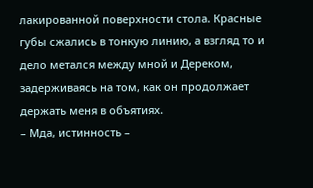лакированной поверхности стола. Красные губы сжались в тонкую линию, а взгляд то и дело метался между мной и Дереком, задерживаясь на том, как он продолжает держать меня в объятиях.
– Мда, истинность –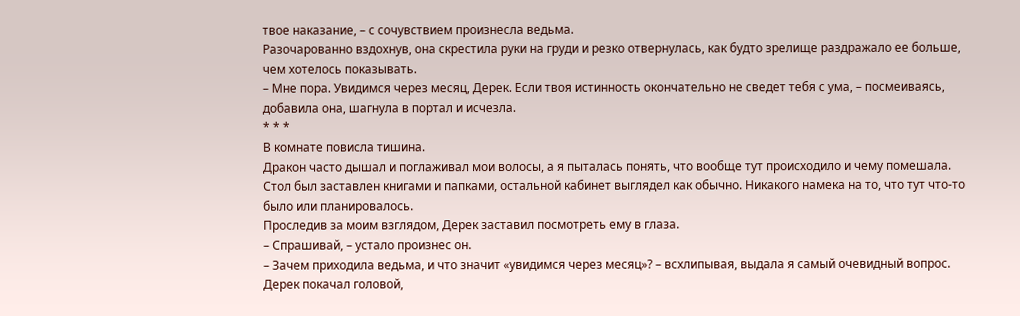твое наказание, – с сочувствием произнесла ведьма.
Разочарованно вздохнув, она скрестила руки на груди и резко отвернулась, как будто зрелище раздражало ее больше, чем хотелось показывать.
– Мне пора. Увидимся через месяц, Дерек. Если твоя истинность окончательно не сведет тебя с ума, – посмеиваясь, добавила она, шагнула в портал и исчезла.
* * *
В комнате повисла тишина.
Дракон часто дышал и поглаживал мои волосы, а я пыталась понять, что вообще тут происходило и чему помешала.
Стол был заставлен книгами и папками, остальной кабинет выглядел как обычно. Никакого намека на то, что тут что-то было или планировалось.
Проследив за моим взглядом, Дерек заставил посмотреть ему в глаза.
– Спрашивай, – устало произнес он.
– Зачем приходила ведьма, и что значит «увидимся через месяц»? – всхлипывая, выдала я самый очевидный вопрос.
Дерек покачал головой,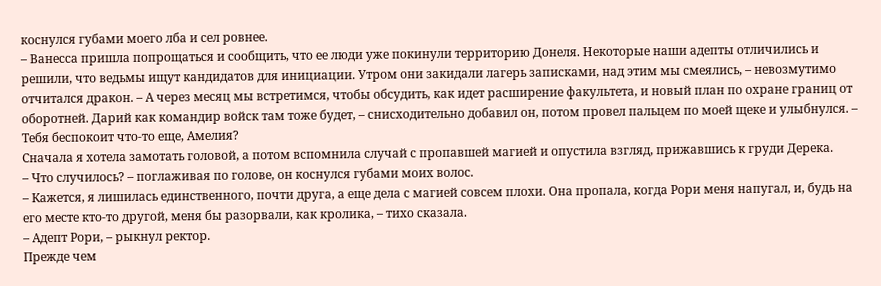коснулся губами моего лба и сел ровнее.
– Ванесса пришла попрощаться и сообщить, что ее люди уже покинули территорию Донеля. Некоторые наши адепты отличились и решили, что ведьмы ищут кандидатов для инициации. Утром они закидали лагерь записками, над этим мы смеялись, – невозмутимо отчитался дракон. – А через месяц мы встретимся, чтобы обсудить, как идет расширение факультета, и новый план по охране границ от оборотней. Дарий как командир войск там тоже будет, – снисходительно добавил он, потом провел пальцем по моей щеке и улыбнулся. – Тебя беспокоит что-то еще, Амелия?
Сначала я хотела замотать головой, а потом вспомнила случай с пропавшей магией и опустила взгляд, прижавшись к груди Дерека.
– Что случилось? – поглаживая по голове, он коснулся губами моих волос.
– Кажется, я лишилась единственного, почти друга, а еще дела с магией совсем плохи. Она пропала, когда Рори меня напугал, и, будь на его месте кто-то другой, меня бы разорвали, как кролика, – тихо сказала.
– Адепт Рори, – рыкнул ректор.
Прежде чем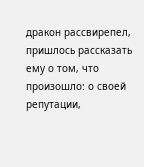дракон рассвирепел, пришлось рассказать ему о том, что произошло: о своей репутации,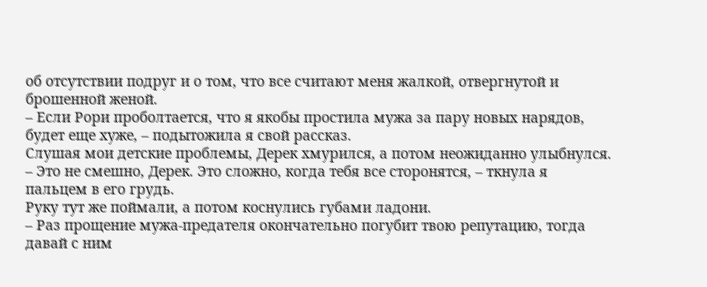об отсутствии подруг и о том, что все считают меня жалкой, отвергнутой и брошенной женой.
– Если Рори проболтается, что я якобы простила мужа за пару новых нарядов, будет еще хуже, – подытожила я свой рассказ.
Слушая мои детские проблемы, Дерек хмурился, а потом неожиданно улыбнулся.
– Это не смешно, Дерек. Это сложно, когда тебя все сторонятся, – ткнула я пальцем в его грудь.
Руку тут же поймали, а потом коснулись губами ладони.
– Раз прощение мужа-предателя окончательно погубит твою репутацию, тогда давай с ним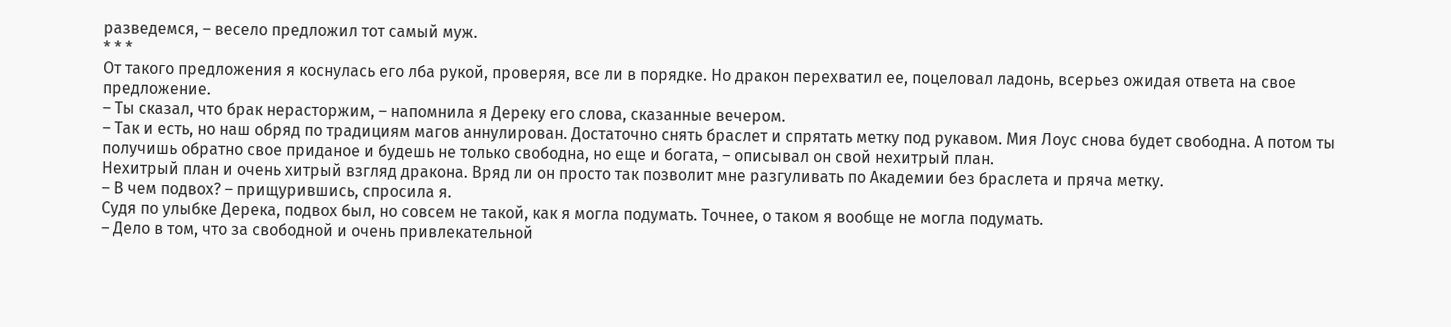разведемся, – весело предложил тот самый муж.
* * *
От такого предложения я коснулась его лба рукой, проверяя, все ли в порядке. Но дракон перехватил ее, поцеловал ладонь, всерьез ожидая ответа на свое предложение.
– Ты сказал, что брак нерасторжим, – напомнила я Дереку его слова, сказанные вечером.
– Так и есть, но наш обряд по традициям магов аннулирован. Достаточно снять браслет и спрятать метку под рукавом. Мия Лоус снова будет свободна. А потом ты получишь обратно свое приданое и будешь не только свободна, но еще и богата, – описывал он свой нехитрый план.
Нехитрый план и очень хитрый взгляд дракона. Вряд ли он просто так позволит мне разгуливать по Академии без браслета и пряча метку.
– В чем подвох? – прищурившись, спросила я.
Судя по улыбке Дерека, подвох был, но совсем не такой, как я могла подумать. Точнее, о таком я вообще не могла подумать.
– Дело в том, что за свободной и очень привлекательной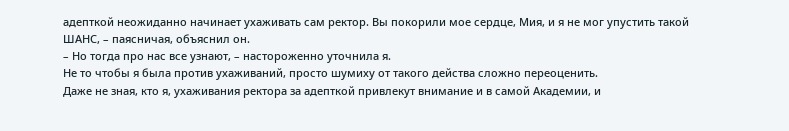адепткой неожиданно начинает ухаживать сам ректор. Вы покорили мое сердце, Мия, и я не мог упустить такой ШАНС, – паясничая, объяснил он.
– Но тогда про нас все узнают, – настороженно уточнила я.
Не то чтобы я была против ухаживаний, просто шумиху от такого действа сложно переоценить.
Даже не зная, кто я, ухаживания ректора за адепткой привлекут внимание и в самой Академии, и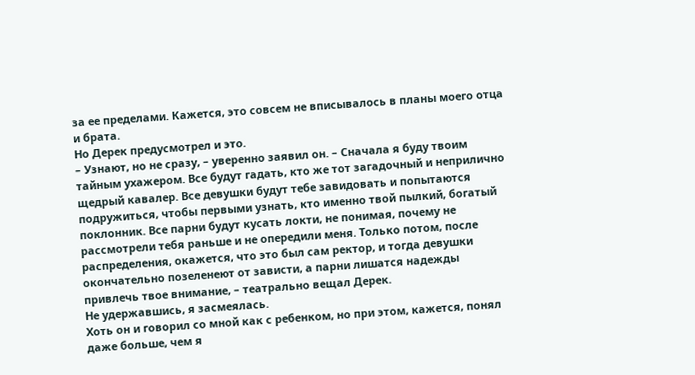за ее пределами. Кажется, это совсем не вписывалось в планы моего отца и брата.
Но Дерек предусмотрел и это.
– Узнают, но не сразу, – уверенно заявил он. – Сначала я буду твоим тайным ухажером. Все будут гадать, кто же тот загадочный и неприлично щедрый кавалер. Все девушки будут тебе завидовать и попытаются подружиться, чтобы первыми узнать, кто именно твой пылкий, богатый поклонник. Все парни будут кусать локти, не понимая, почему не рассмотрели тебя раньше и не опередили меня. Только потом, после распределения, окажется, что это был сам ректор, и тогда девушки окончательно позеленеют от зависти, а парни лишатся надежды привлечь твое внимание, – театрально вещал Дерек.
Не удержавшись, я засмеялась.
Хоть он и говорил со мной как с ребенком, но при этом, кажется, понял даже больше, чем я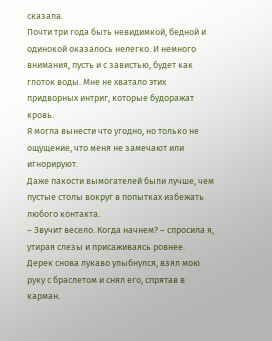сказала.
Почти три года быть невидимкой, бедной и одинокой оказалось нелегко. И немного внимания, пусть и с завистью, будет как глоток воды. Мне не хватало этих придворных интриг, которые будоражат кровь.
Я могла вынести что угодно, но только не ощущение, что меня не замечают или игнорируют.
Даже пакости вымогателей были лучше, чем пустые столы вокруг в попытках избежать любого контакта.
– Звучит весело. Когда начнем? – спросила я, утирая слезы и присаживаясь ровнее.
Дерек снова лукаво улыбнулся, взял мою руку с браслетом и снял его, спрятав в карман.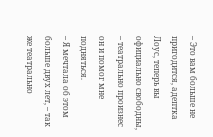– Это вам больше не пригодится, адептка Лоус, теперь вы официально свободны, – театрально произнес он и помог мне подняться.
– Я мечтала об этом больше двух лет, – так же театрально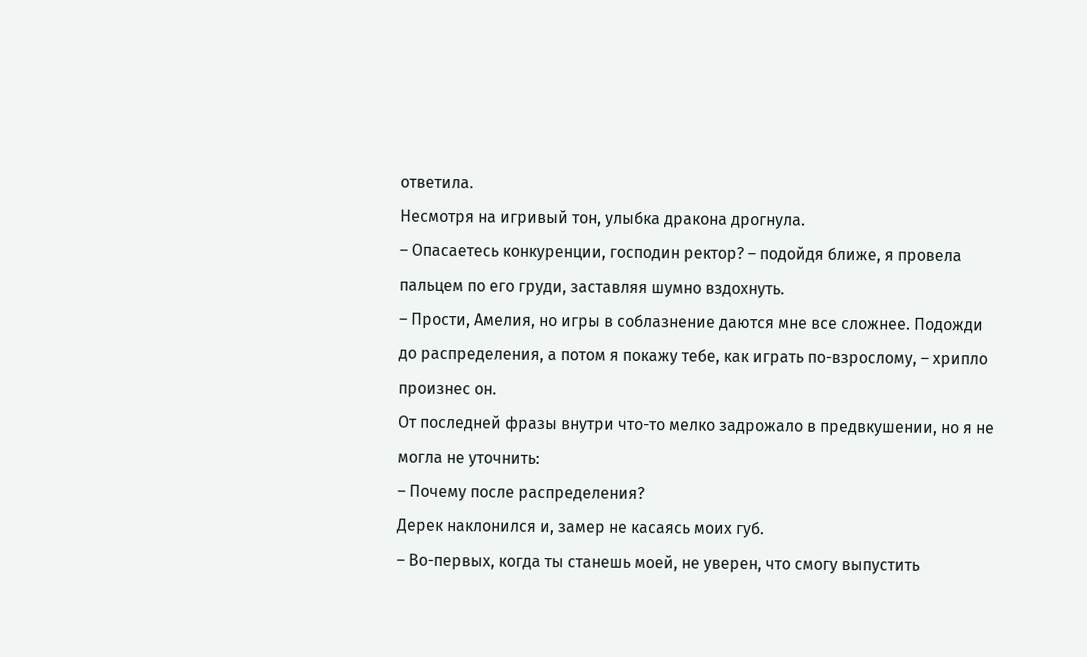ответила.
Несмотря на игривый тон, улыбка дракона дрогнула.
– Опасаетесь конкуренции, господин ректор? – подойдя ближе, я провела пальцем по его груди, заставляя шумно вздохнуть.
– Прости, Амелия, но игры в соблазнение даются мне все сложнее. Подожди до распределения, а потом я покажу тебе, как играть по-взрослому, – хрипло произнес он.
От последней фразы внутри что-то мелко задрожало в предвкушении, но я не могла не уточнить:
– Почему после распределения?
Дерек наклонился и, замер не касаясь моих губ.
– Во-первых, когда ты станешь моей, не уверен, что смогу выпустить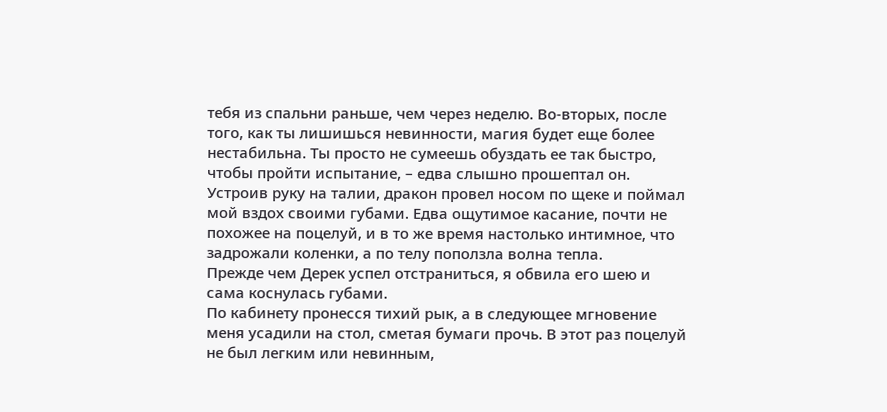тебя из спальни раньше, чем через неделю. Во-вторых, после того, как ты лишишься невинности, магия будет еще более нестабильна. Ты просто не сумеешь обуздать ее так быстро, чтобы пройти испытание, – едва слышно прошептал он.
Устроив руку на талии, дракон провел носом по щеке и поймал мой вздох своими губами. Едва ощутимое касание, почти не похожее на поцелуй, и в то же время настолько интимное, что задрожали коленки, а по телу поползла волна тепла.
Прежде чем Дерек успел отстраниться, я обвила его шею и сама коснулась губами.
По кабинету пронесся тихий рык, а в следующее мгновение меня усадили на стол, сметая бумаги прочь. В этот раз поцелуй не был легким или невинным,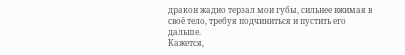дракон жадно терзал мои губы, сильнее вжимая в своё тело, требуя подчиниться и пустить его дальше.
Кажется,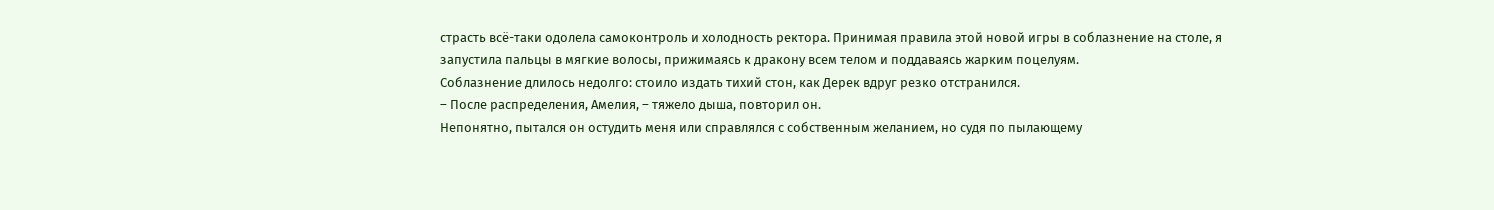страсть всё-таки одолела самоконтроль и холодность ректора. Принимая правила этой новой игры в соблазнение на столе, я запустила пальцы в мягкие волосы, прижимаясь к дракону всем телом и поддаваясь жарким поцелуям.
Соблазнение длилось недолго: стоило издать тихий стон, как Дерек вдруг резко отстранился.
– После распределения, Амелия, – тяжело дыша, повторил он.
Непонятно, пытался он остудить меня или справлялся с собственным желанием, но судя по пылающему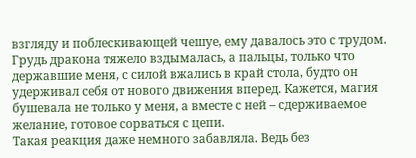взгляду и поблескивающей чешуе, ему давалось это с трудом.
Грудь дракона тяжело вздымалась, а пальцы, только что державшие меня, с силой вжались в край стола, будто он удерживал себя от нового движения вперед. Кажется, магия бушевала не только у меня, а вместе с ней – сдерживаемое желание, готовое сорваться с цепи.
Такая реакция даже немного забавляла. Ведь без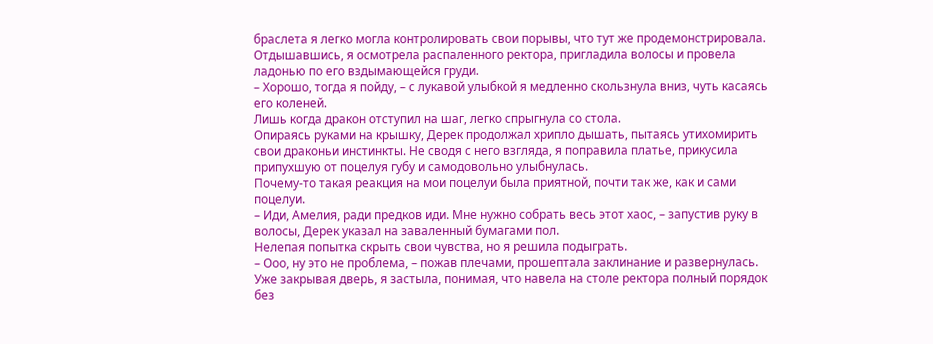браслета я легко могла контролировать свои порывы, что тут же продемонстрировала.
Отдышавшись, я осмотрела распаленного ректора, пригладила волосы и провела ладонью по его вздымающейся груди.
– Хорошо, тогда я пойду, – с лукавой улыбкой я медленно скользнула вниз, чуть касаясь его коленей.
Лишь когда дракон отступил на шаг, легко спрыгнула со стола.
Опираясь руками на крышку, Дерек продолжал хрипло дышать, пытаясь утихомирить свои драконьи инстинкты. Не сводя с него взгляда, я поправила платье, прикусила припухшую от поцелуя губу и самодовольно улыбнулась.
Почему-то такая реакция на мои поцелуи была приятной, почти так же, как и сами поцелуи.
– Иди, Амелия, ради предков иди. Мне нужно собрать весь этот хаос, – запустив руку в волосы, Дерек указал на заваленный бумагами пол.
Нелепая попытка скрыть свои чувства, но я решила подыграть.
– Ооо, ну это не проблема, – пожав плечами, прошептала заклинание и развернулась.
Уже закрывая дверь, я застыла, понимая, что навела на столе ректора полный порядок без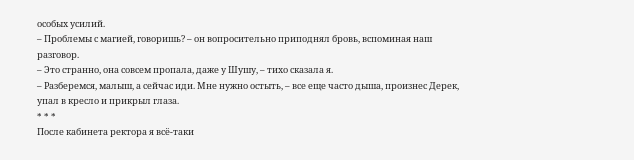особых усилий.
– Проблемы с магией, говоришь? – он вопросительно приподнял бровь, вспоминая наш разговор.
– Это странно, она совсем пропала, даже у Шушу, – тихо сказала я.
– Разберемся, малыш, а сейчас иди. Мне нужно остыть, – все еще часто дыша, произнес Дерек, упал в кресло и прикрыл глаза.
* * *
После кабинета ректора я всё-таки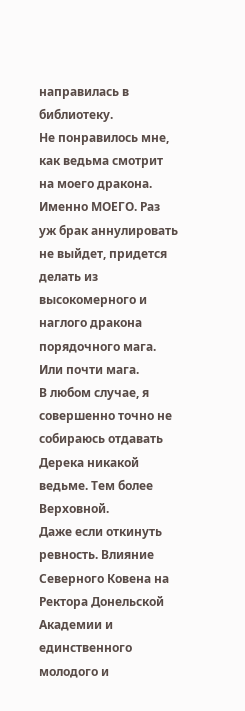направилась в библиотеку.
Не понравилось мне, как ведьма смотрит на моего дракона.
Именно МОЕГО. Раз уж брак аннулировать не выйдет, придется делать из высокомерного и наглого дракона порядочного мага. Или почти мага.
В любом случае, я совершенно точно не собираюсь отдавать Дерека никакой ведьме. Тем более Верховной.
Даже если откинуть ревность. Влияние Северного Ковена на Ректора Донельской Академии и единственного молодого и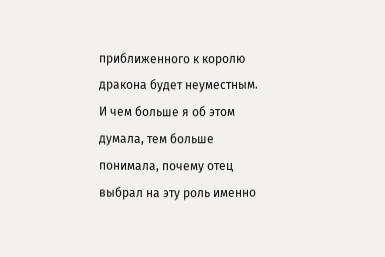приближенного к королю дракона будет неуместным.
И чем больше я об этом думала, тем больше понимала, почему отец выбрал на эту роль именно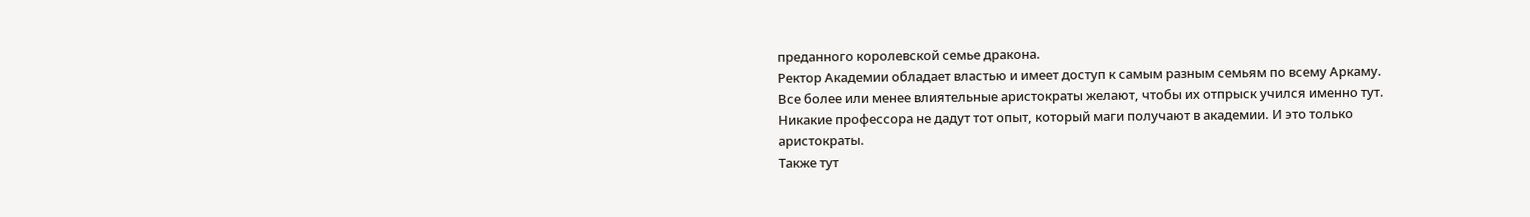преданного королевской семье дракона.
Ректор Академии обладает властью и имеет доступ к самым разным семьям по всему Аркаму.
Все более или менее влиятельные аристократы желают, чтобы их отпрыск учился именно тут. Никакие профессора не дадут тот опыт, который маги получают в академии. И это только аристократы.
Также тут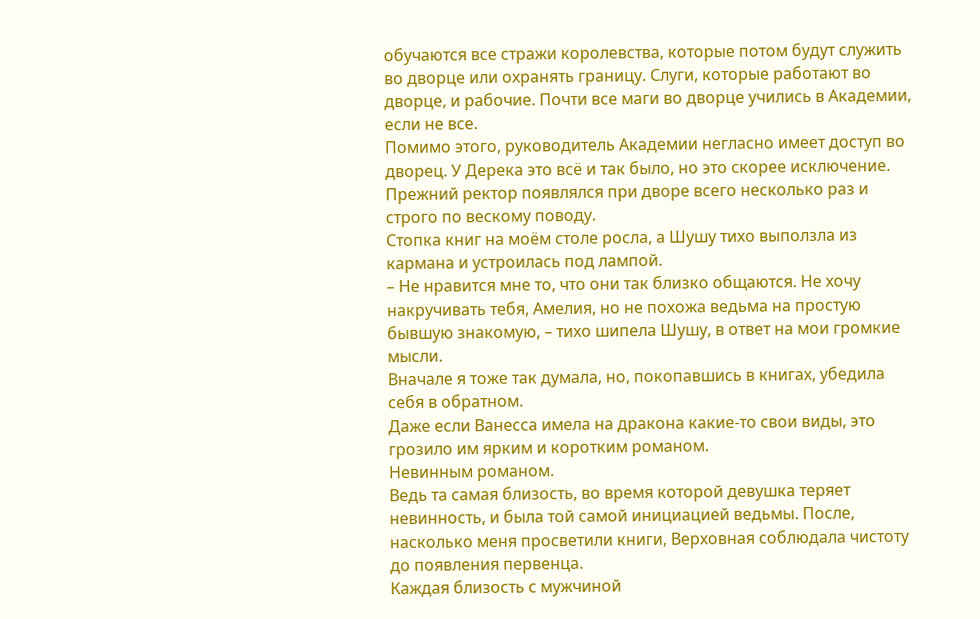обучаются все стражи королевства, которые потом будут служить во дворце или охранять границу. Слуги, которые работают во дворце, и рабочие. Почти все маги во дворце учились в Академии, если не все.
Помимо этого, руководитель Академии негласно имеет доступ во дворец. У Дерека это всё и так было, но это скорее исключение. Прежний ректор появлялся при дворе всего несколько раз и строго по вескому поводу.
Стопка книг на моём столе росла, а Шушу тихо выползла из кармана и устроилась под лампой.
– Не нравится мне то, что они так близко общаются. Не хочу накручивать тебя, Амелия, но не похожа ведьма на простую бывшую знакомую, – тихо шипела Шушу, в ответ на мои громкие мысли.
Вначале я тоже так думала, но, покопавшись в книгах, убедила себя в обратном.
Даже если Ванесса имела на дракона какие-то свои виды, это грозило им ярким и коротким романом.
Невинным романом.
Ведь та самая близость, во время которой девушка теряет невинность, и была той самой инициацией ведьмы. После, насколько меня просветили книги, Верховная соблюдала чистоту до появления первенца.
Каждая близость с мужчиной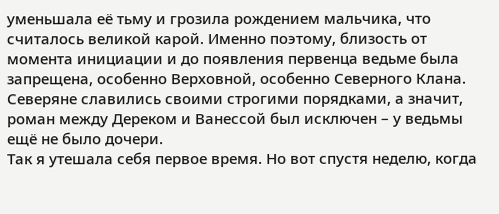уменьшала её тьму и грозила рождением мальчика, что считалось великой карой. Именно поэтому, близость от момента инициации и до появления первенца ведьме была запрещена, особенно Верховной, особенно Северного Клана.
Северяне славились своими строгими порядками, а значит, роман между Дереком и Ванессой был исключен – у ведьмы ещё не было дочери.
Так я утешала себя первое время. Но вот спустя неделю, когда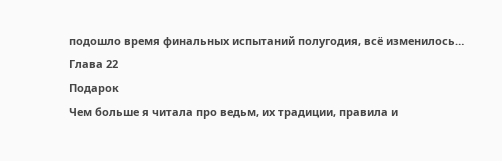подошло время финальных испытаний полугодия, всё изменилось…
Глава 22
Подарок
Чем больше я читала про ведьм, их традиции, правила и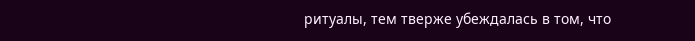ритуалы, тем тверже убеждалась в том, что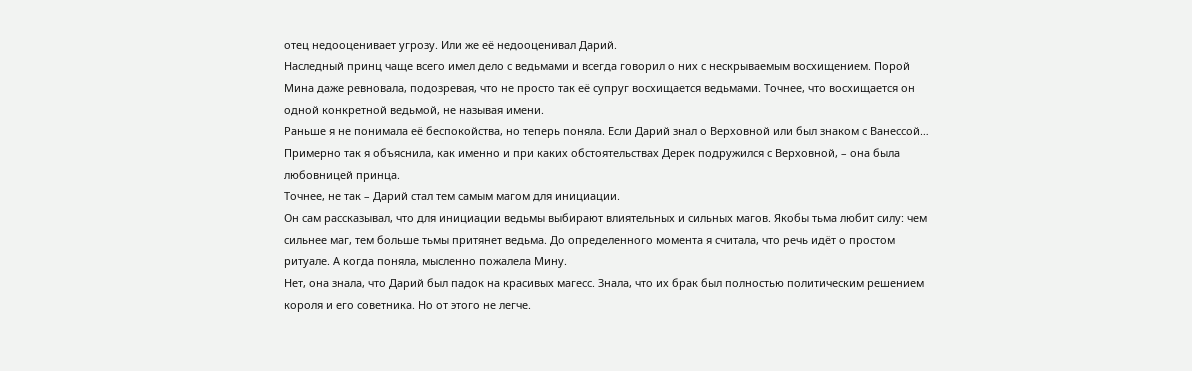отец недооценивает угрозу. Или же её недооценивал Дарий.
Наследный принц чаще всего имел дело с ведьмами и всегда говорил о них с нескрываемым восхищением. Порой Мина даже ревновала, подозревая, что не просто так её супруг восхищается ведьмами. Точнее, что восхищается он одной конкретной ведьмой, не называя имени.
Раньше я не понимала её беспокойства, но теперь поняла. Если Дарий знал о Верховной или был знаком с Ванессой…
Примерно так я объяснила, как именно и при каких обстоятельствах Дерек подружился с Верховной, – она была любовницей принца.
Точнее, не так – Дарий стал тем самым магом для инициации.
Он сам рассказывал, что для инициации ведьмы выбирают влиятельных и сильных магов. Якобы тьма любит силу: чем сильнее маг, тем больше тьмы притянет ведьма. До определенного момента я считала, что речь идёт о простом ритуале. А когда поняла, мысленно пожалела Мину.
Нет, она знала, что Дарий был падок на красивых магесс. Знала, что их брак был полностью политическим решением короля и его советника. Но от этого не легче.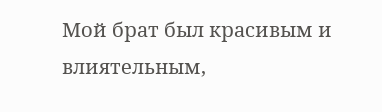Мой брат был красивым и влиятельным,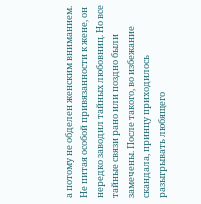а потому не обделен женским вниманием.
Не питая особой привязанности к жене, он нередко заводил тайных любовниц. Но все тайные связи рано или поздно были замечены. После такого, во избежание скандала, принцу приходилось разыгрывать любящего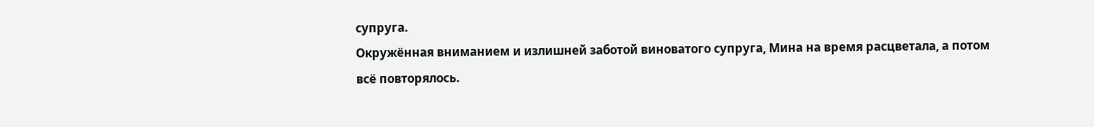супруга.
Окружённая вниманием и излишней заботой виноватого супруга, Мина на время расцветала, а потом всё повторялось.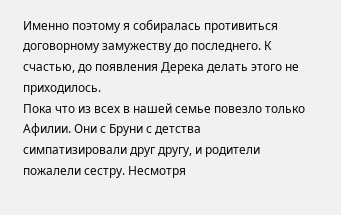Именно поэтому я собиралась противиться договорному замужеству до последнего. К счастью, до появления Дерека делать этого не приходилось.
Пока что из всех в нашей семье повезло только Афилии. Они с Бруни с детства симпатизировали друг другу, и родители пожалели сестру. Несмотря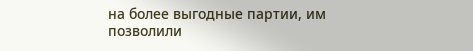на более выгодные партии, им позволили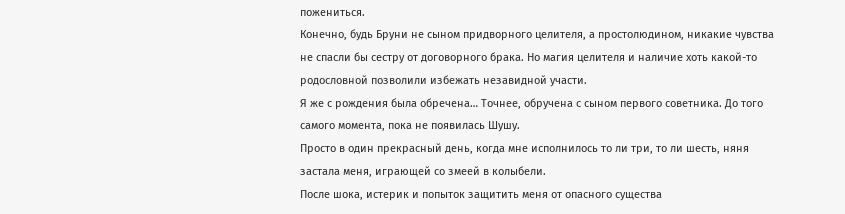пожениться.
Конечно, будь Бруни не сыном придворного целителя, а простолюдином, никакие чувства не спасли бы сестру от договорного брака. Но магия целителя и наличие хоть какой-то родословной позволили избежать незавидной участи.
Я же с рождения была обречена… Точнее, обручена с сыном первого советника. До того самого момента, пока не появилась Шушу.
Просто в один прекрасный день, когда мне исполнилось то ли три, то ли шесть, няня застала меня, играющей со змеей в колыбели.
После шока, истерик и попыток защитить меня от опасного существа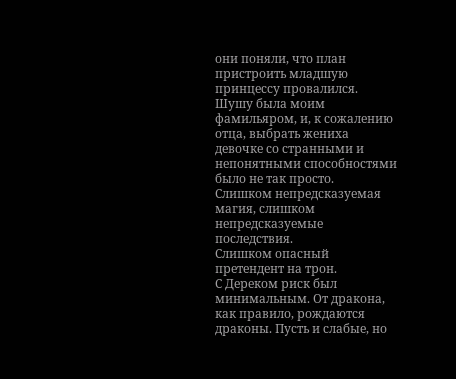они поняли, что план пристроить младшую принцессу провалился.
Шушу была моим фамильяром, и, к сожалению отца, выбрать жениха девочке со странными и непонятными способностями было не так просто.
Слишком непредсказуемая магия, слишком непредсказуемые последствия.
Слишком опасный претендент на трон.
С Дереком риск был минимальным. От дракона, как правило, рождаются драконы. Пусть и слабые, но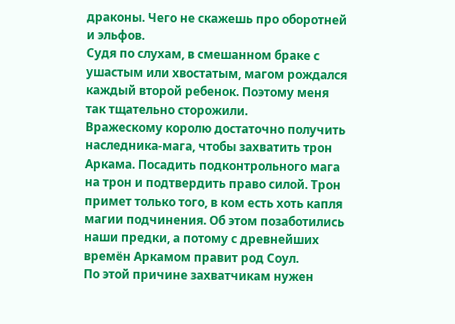драконы. Чего не скажешь про оборотней и эльфов.
Судя по слухам, в смешанном браке с ушастым или хвостатым, магом рождался каждый второй ребенок. Поэтому меня так тщательно сторожили.
Вражескому королю достаточно получить наследника-мага, чтобы захватить трон Аркама. Посадить подконтрольного мага на трон и подтвердить право силой. Трон примет только того, в ком есть хоть капля магии подчинения. Об этом позаботились наши предки, а потому с древнейших времён Аркамом правит род Соул.
По этой причине захватчикам нужен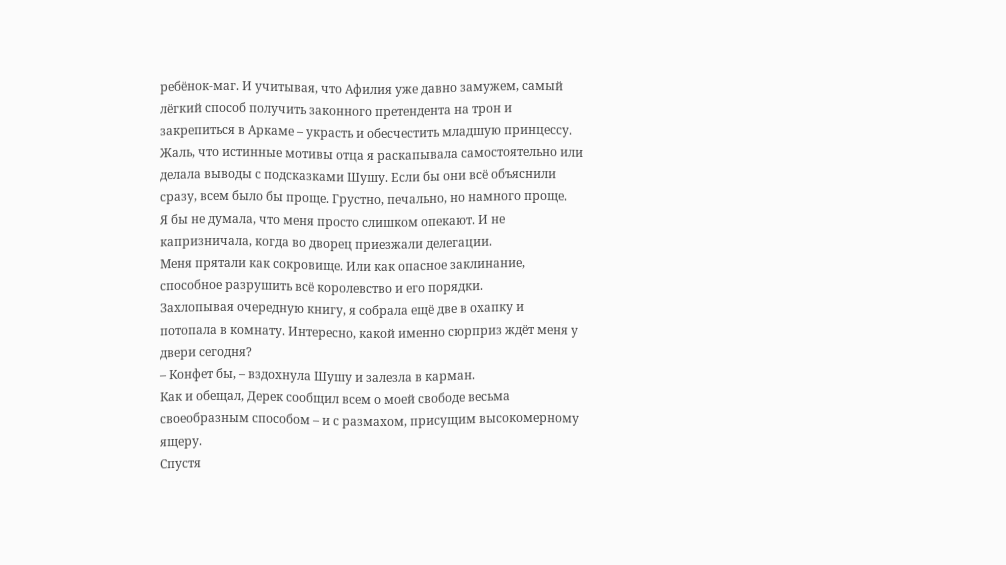ребёнок-маг. И учитывая, что Афилия уже давно замужем, самый лёгкий способ получить законного претендента на трон и закрепиться в Аркаме – украсть и обесчестить младшую принцессу.
Жаль, что истинные мотивы отца я раскапывала самостоятельно или делала выводы с подсказками Шушу. Если бы они всё объяснили сразу, всем было бы проще. Грустно, печально, но намного проще.
Я бы не думала, что меня просто слишком опекают. И не капризничала, когда во дворец приезжали делегации.
Меня прятали как сокровище. Или как опасное заклинание, способное разрушить всё королевство и его порядки.
Захлопывая очередную книгу, я собрала ещё две в охапку и потопала в комнату. Интересно, какой именно сюрприз ждёт меня у двери сегодня?
– Конфет бы, – вздохнула Шушу и залезла в карман.
Как и обещал, Дерек сообщил всем о моей свободе весьма своеобразным способом – и с размахом, присущим высокомерному ящеру.
Спустя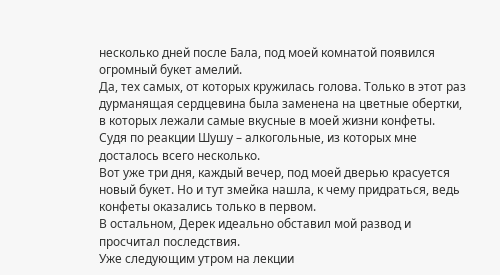несколько дней после Бала, под моей комнатой появился огромный букет амелий.
Да, тех самых, от которых кружилась голова. Только в этот раз дурманящая сердцевина была заменена на цветные обертки, в которых лежали самые вкусные в моей жизни конфеты.
Судя по реакции Шушу – алкогольные, из которых мне досталось всего несколько.
Вот уже три дня, каждый вечер, под моей дверью красуется новый букет. Но и тут змейка нашла, к чему придраться, ведь конфеты оказались только в первом.
В остальном, Дерек идеально обставил мой развод и просчитал последствия.
Уже следующим утром на лекции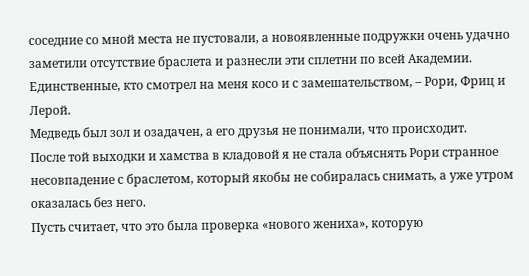соседние со мной места не пустовали, а новоявленные подружки очень удачно заметили отсутствие браслета и разнесли эти сплетни по всей Академии.
Единственные, кто смотрел на меня косо и с замешательством, – Рори, Фриц и Лерой.
Медведь был зол и озадачен, а его друзья не понимали, что происходит.
После той выходки и хамства в кладовой я не стала объяснять Рори странное несовпадение с браслетом, который якобы не собиралась снимать, а уже утром оказалась без него.
Пусть считает, что это была проверка «нового жениха», которую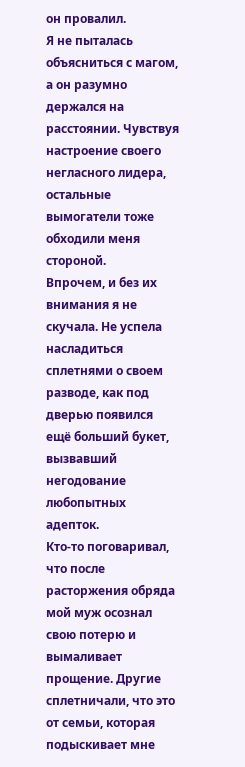он провалил.
Я не пыталась объясниться с магом, а он разумно держался на расстоянии. Чувствуя настроение своего негласного лидера, остальные вымогатели тоже обходили меня стороной.
Впрочем, и без их внимания я не скучала. Не успела насладиться сплетнями о своем разводе, как под дверью появился ещё больший букет, вызвавший негодование любопытных адепток.
Кто-то поговаривал, что после расторжения обряда мой муж осознал свою потерю и вымаливает прощение. Другие сплетничали, что это от семьи, которая подыскивает мне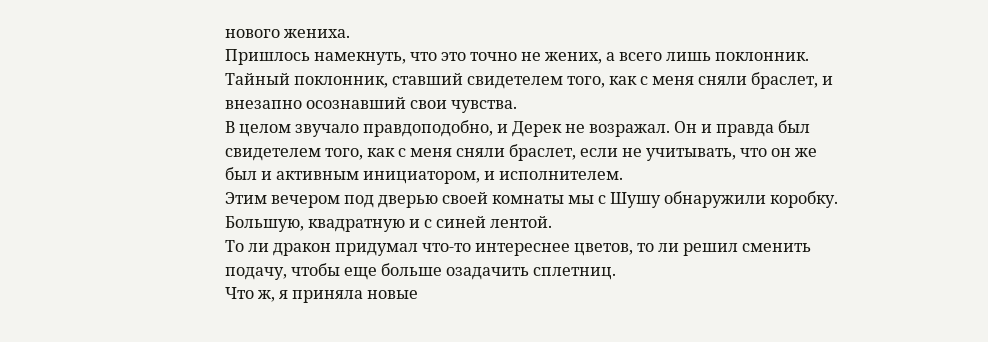нового жениха.
Пришлось намекнуть, что это точно не жених, а всего лишь поклонник. Тайный поклонник, ставший свидетелем того, как с меня сняли браслет, и внезапно осознавший свои чувства.
В целом звучало правдоподобно, и Дерек не возражал. Он и правда был свидетелем того, как с меня сняли браслет, если не учитывать, что он же был и активным инициатором, и исполнителем.
Этим вечером под дверью своей комнаты мы с Шушу обнаружили коробку. Большую, квадратную и с синей лентой.
То ли дракон придумал что-то интереснее цветов, то ли решил сменить подачу, чтобы еще больше озадачить сплетниц.
Что ж, я приняла новые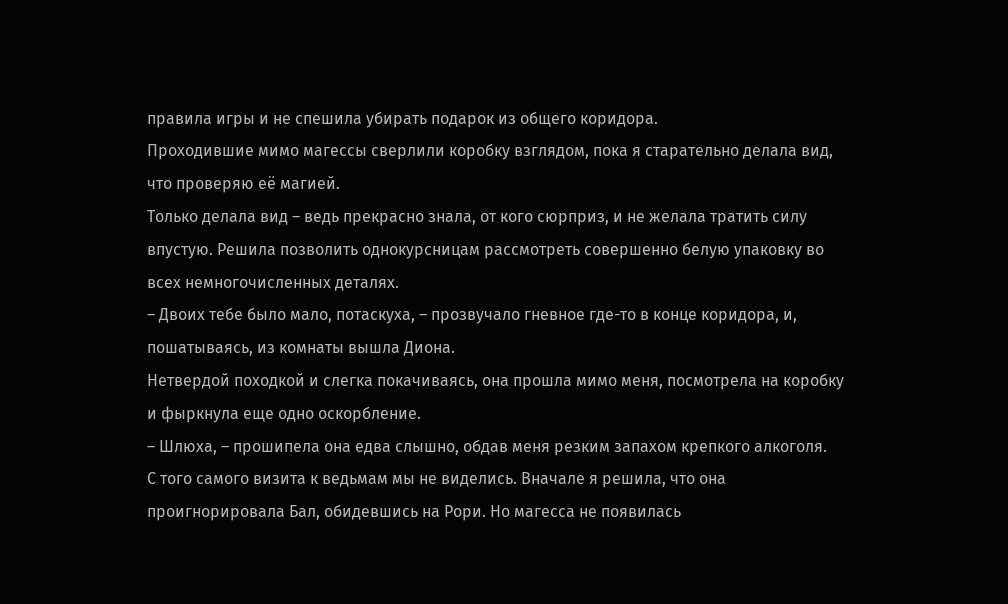правила игры и не спешила убирать подарок из общего коридора.
Проходившие мимо магессы сверлили коробку взглядом, пока я старательно делала вид, что проверяю её магией.
Только делала вид – ведь прекрасно знала, от кого сюрприз, и не желала тратить силу впустую. Решила позволить однокурсницам рассмотреть совершенно белую упаковку во всех немногочисленных деталях.
– Двоих тебе было мало, потаскуха, – прозвучало гневное где-то в конце коридора, и, пошатываясь, из комнаты вышла Диона.
Нетвердой походкой и слегка покачиваясь, она прошла мимо меня, посмотрела на коробку и фыркнула еще одно оскорбление.
– Шлюха, – прошипела она едва слышно, обдав меня резким запахом крепкого алкоголя.
С того самого визита к ведьмам мы не виделись. Вначале я решила, что она проигнорировала Бал, обидевшись на Рори. Но магесса не появилась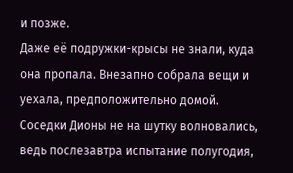и позже.
Даже её подружки-крысы не знали, куда она пропала. Внезапно собрала вещи и уехала, предположительно домой.
Соседки Дионы не на шутку волновались, ведь послезавтра испытание полугодия,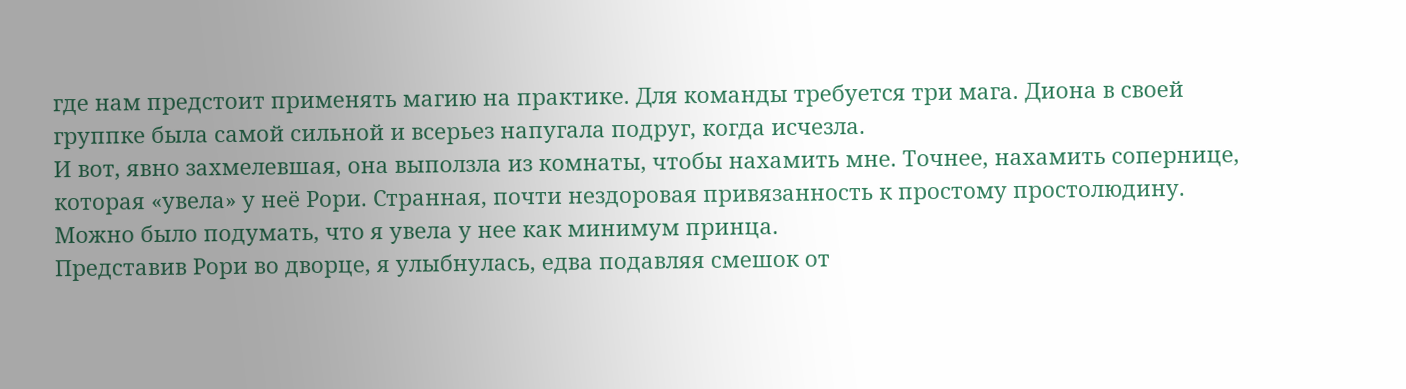где нам предстоит применять магию на практике. Для команды требуется три мага. Диона в своей группке была самой сильной и всерьез напугала подруг, когда исчезла.
И вот, явно захмелевшая, она выползла из комнаты, чтобы нахамить мне. Точнее, нахамить сопернице, которая «увела» у неё Рори. Странная, почти нездоровая привязанность к простому простолюдину.
Можно было подумать, что я увела у нее как минимум принца.
Представив Рори во дворце, я улыбнулась, едва подавляя смешок от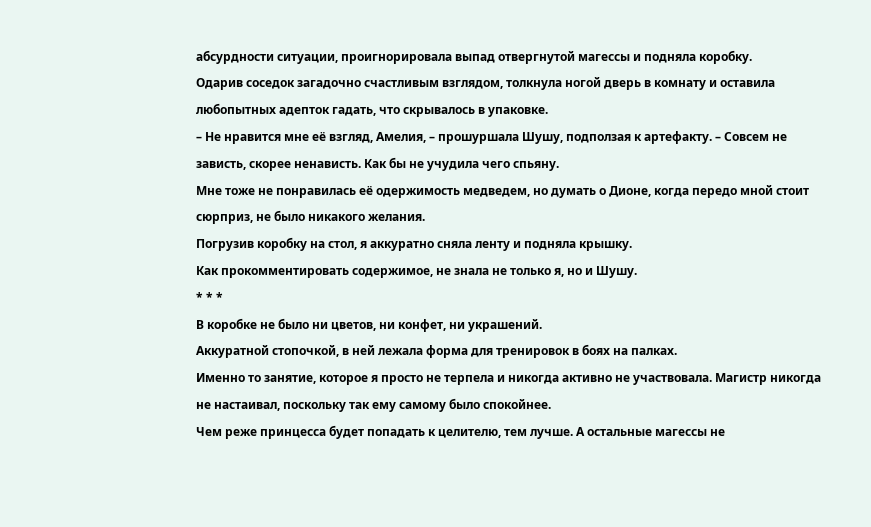абсурдности ситуации, проигнорировала выпад отвергнутой магессы и подняла коробку.
Одарив соседок загадочно счастливым взглядом, толкнула ногой дверь в комнату и оставила любопытных адепток гадать, что скрывалось в упаковке.
– Не нравится мне её взгляд, Амелия, – прошуршала Шушу, подползая к артефакту. – Совсем не зависть, скорее ненависть. Как бы не учудила чего спьяну.
Мне тоже не понравилась её одержимость медведем, но думать о Дионе, когда передо мной стоит сюрприз, не было никакого желания.
Погрузив коробку на стол, я аккуратно сняла ленту и подняла крышку.
Как прокомментировать содержимое, не знала не только я, но и Шушу.
* * *
В коробке не было ни цветов, ни конфет, ни украшений.
Аккуратной стопочкой, в ней лежала форма для тренировок в боях на палках.
Именно то занятие, которое я просто не терпела и никогда активно не участвовала. Магистр никогда не настаивал, поскольку так ему самому было спокойнее.
Чем реже принцесса будет попадать к целителю, тем лучше. А остальные магессы не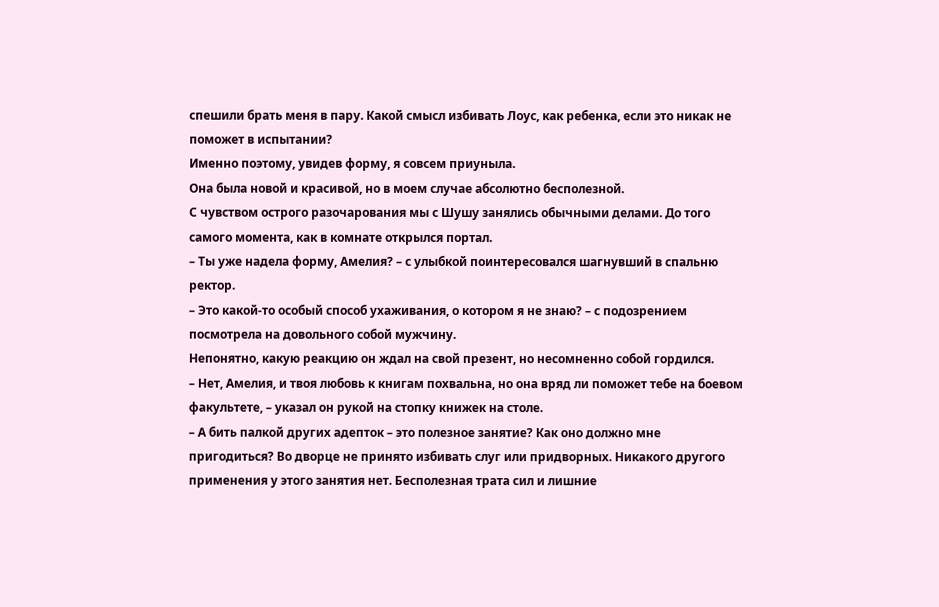спешили брать меня в пару. Какой смысл избивать Лоус, как ребенка, если это никак не поможет в испытании?
Именно поэтому, увидев форму, я совсем приуныла.
Она была новой и красивой, но в моем случае абсолютно бесполезной.
С чувством острого разочарования мы с Шушу занялись обычными делами. До того самого момента, как в комнате открылся портал.
– Ты уже надела форму, Амелия? – с улыбкой поинтересовался шагнувший в спальню ректор.
– Это какой-то особый способ ухаживания, о котором я не знаю? – с подозрением посмотрела на довольного собой мужчину.
Непонятно, какую реакцию он ждал на свой презент, но несомненно собой гордился.
– Нет, Амелия, и твоя любовь к книгам похвальна, но она вряд ли поможет тебе на боевом факультете, – указал он рукой на стопку книжек на столе.
– А бить палкой других адепток – это полезное занятие? Как оно должно мне пригодиться? Во дворце не принято избивать слуг или придворных. Никакого другого применения у этого занятия нет. Бесполезная трата сил и лишние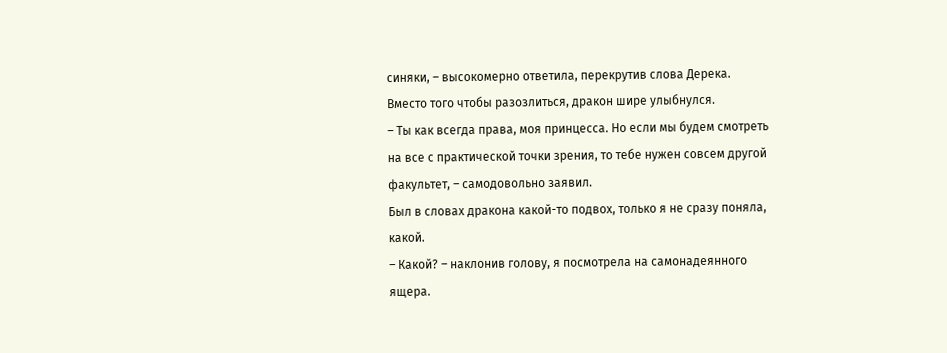синяки, – высокомерно ответила, перекрутив слова Дерека.
Вместо того чтобы разозлиться, дракон шире улыбнулся.
– Ты как всегда права, моя принцесса. Но если мы будем смотреть на все с практической точки зрения, то тебе нужен совсем другой факультет, – самодовольно заявил.
Был в словах дракона какой-то подвох, только я не сразу поняла, какой.
– Какой? – наклонив голову, я посмотрела на самонадеянного ящера.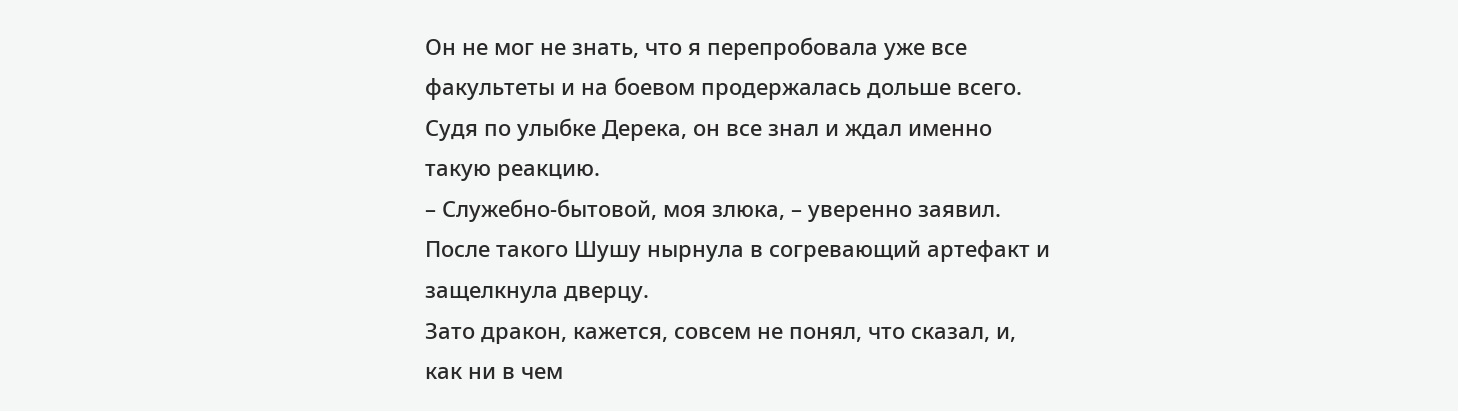Он не мог не знать, что я перепробовала уже все факультеты и на боевом продержалась дольше всего. Судя по улыбке Дерека, он все знал и ждал именно такую реакцию.
– Служебно-бытовой, моя злюка, – уверенно заявил.
После такого Шушу нырнула в согревающий артефакт и защелкнула дверцу.
Зато дракон, кажется, совсем не понял, что сказал, и, как ни в чем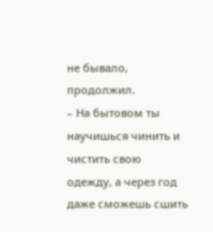не бывало, продолжил.
– На бытовом ты научишься чинить и чистить свою одежду, а через год даже сможешь сшить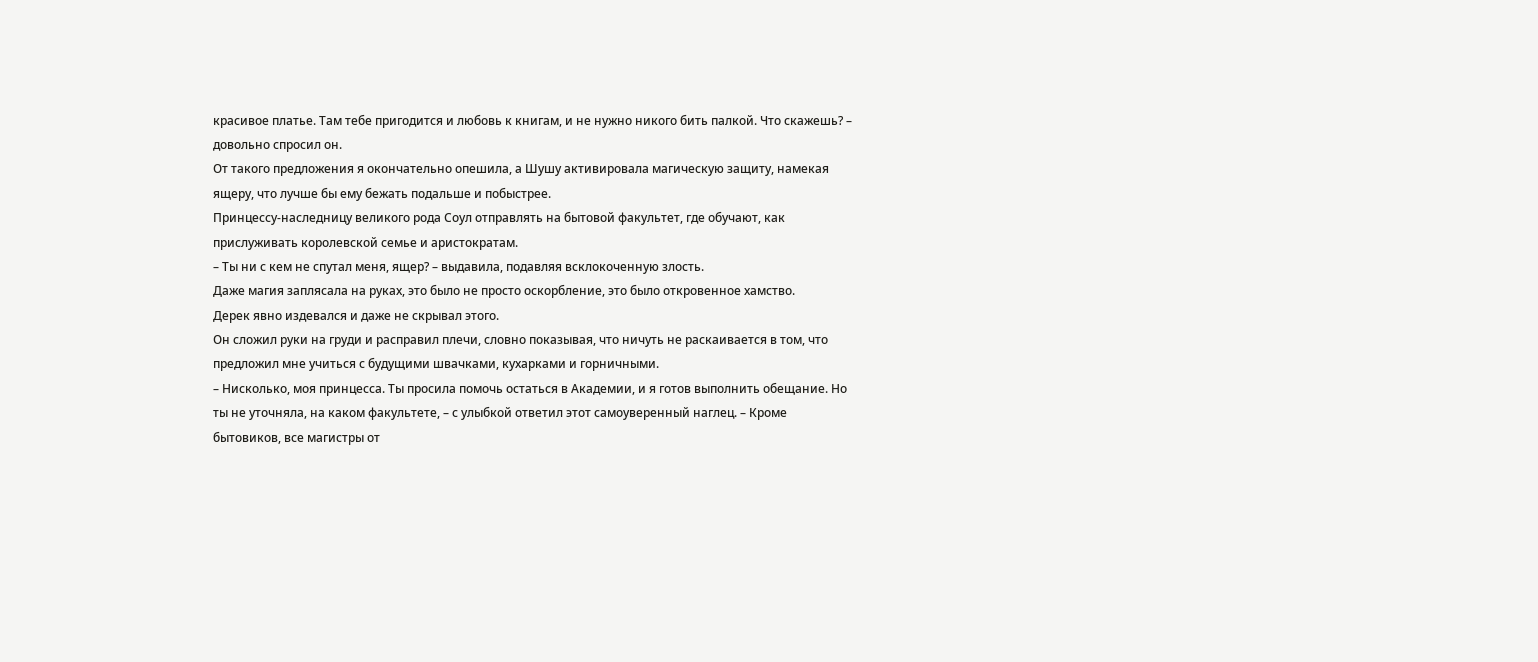красивое платье. Там тебе пригодится и любовь к книгам, и не нужно никого бить палкой. Что скажешь? – довольно спросил он.
От такого предложения я окончательно опешила, а Шушу активировала магическую защиту, намекая ящеру, что лучше бы ему бежать подальше и побыстрее.
Принцессу-наследницу великого рода Соул отправлять на бытовой факультет, где обучают, как прислуживать королевской семье и аристократам.
– Ты ни с кем не спутал меня, ящер? – выдавила, подавляя всклокоченную злость.
Даже магия заплясала на руках, это было не просто оскорбление, это было откровенное хамство.
Дерек явно издевался и даже не скрывал этого.
Он сложил руки на груди и расправил плечи, словно показывая, что ничуть не раскаивается в том, что предложил мне учиться с будущими швачками, кухарками и горничными.
– Нисколько, моя принцесса. Ты просила помочь остаться в Академии, и я готов выполнить обещание. Но ты не уточняла, на каком факультете, – с улыбкой ответил этот самоуверенный наглец. – Кроме бытовиков, все магистры от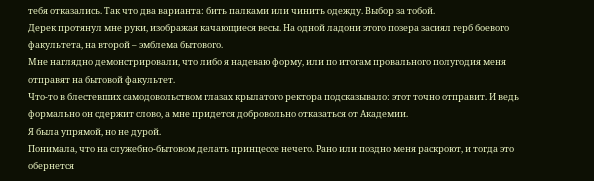тебя отказались. Так что два варианта: бить палками или чинить одежду. Выбор за тобой.
Дерек протянул мне руки, изображая качающиеся весы. На одной ладони этого позера засиял герб боевого факультета, на второй – эмблема бытового.
Мне наглядно демонстрировали, что либо я надеваю форму, или по итогам провального полугодия меня отправят на бытовой факультет.
Что-то в блестевших самодовольством глазах крылатого ректора подсказывало: этот точно отправит. И ведь формально он сдержит слово, а мне придется добровольно отказаться от Академии.
Я была упрямой, но не дурой.
Понимала, что на служебно-бытовом делать принцессе нечего. Рано или поздно меня раскроют, и тогда это обернется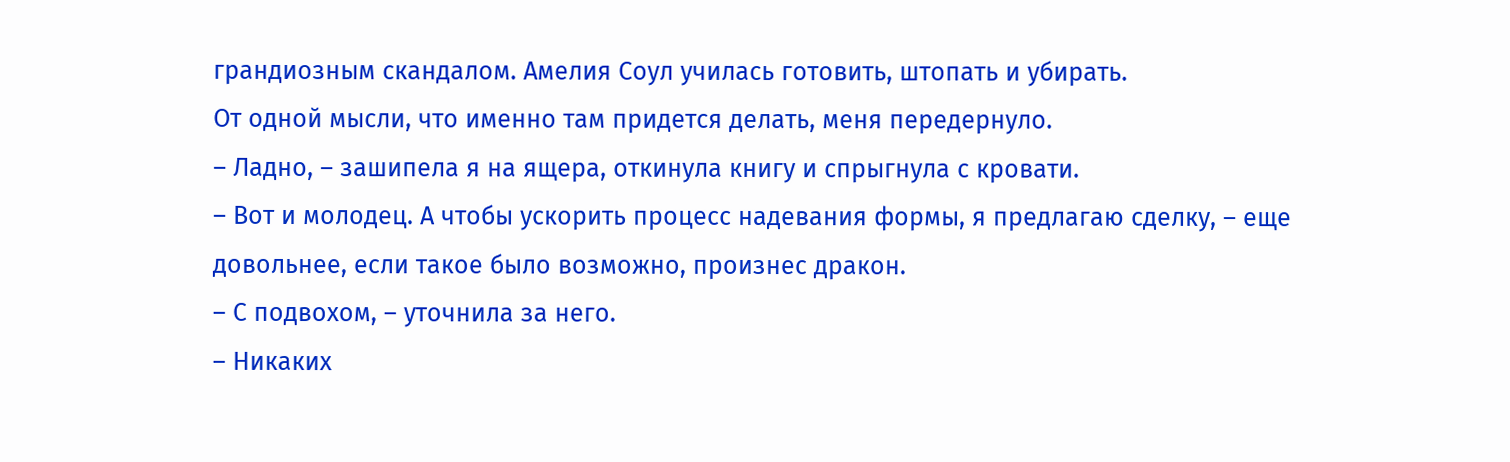грандиозным скандалом. Амелия Соул училась готовить, штопать и убирать.
От одной мысли, что именно там придется делать, меня передернуло.
– Ладно, – зашипела я на ящера, откинула книгу и спрыгнула с кровати.
– Вот и молодец. А чтобы ускорить процесс надевания формы, я предлагаю сделку, – еще довольнее, если такое было возможно, произнес дракон.
– С подвохом, – уточнила за него.
– Никаких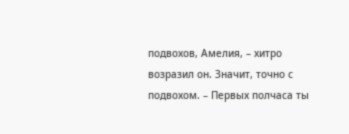подвохов, Амелия, – хитро возразил он. Значит, точно с подвохом. – Первых полчаса ты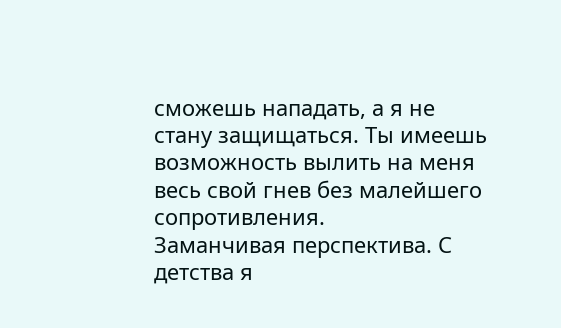сможешь нападать, а я не стану защищаться. Ты имеешь возможность вылить на меня весь свой гнев без малейшего сопротивления.
Заманчивая перспектива. С детства я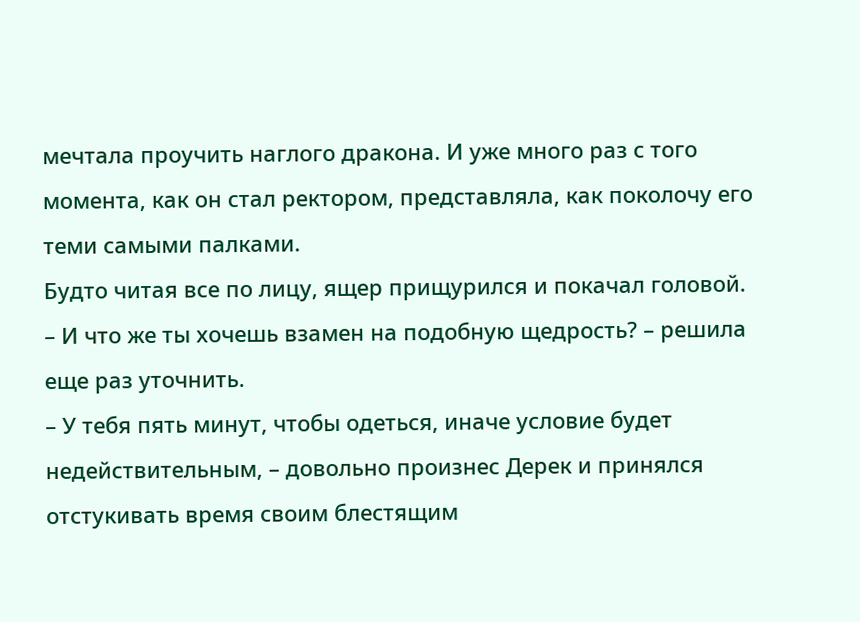мечтала проучить наглого дракона. И уже много раз с того момента, как он стал ректором, представляла, как поколочу его теми самыми палками.
Будто читая все по лицу, ящер прищурился и покачал головой.
– И что же ты хочешь взамен на подобную щедрость? – решила еще раз уточнить.
– У тебя пять минут, чтобы одеться, иначе условие будет недействительным, – довольно произнес Дерек и принялся отстукивать время своим блестящим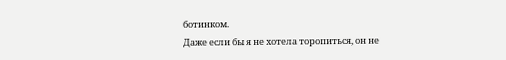ботинком.
Даже если бы я не хотела торопиться, он не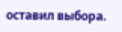оставил выбора.